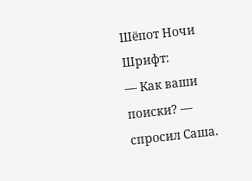Шёпот Ночи
Шрифт:
— Как ваши поиски? — спросил Саша.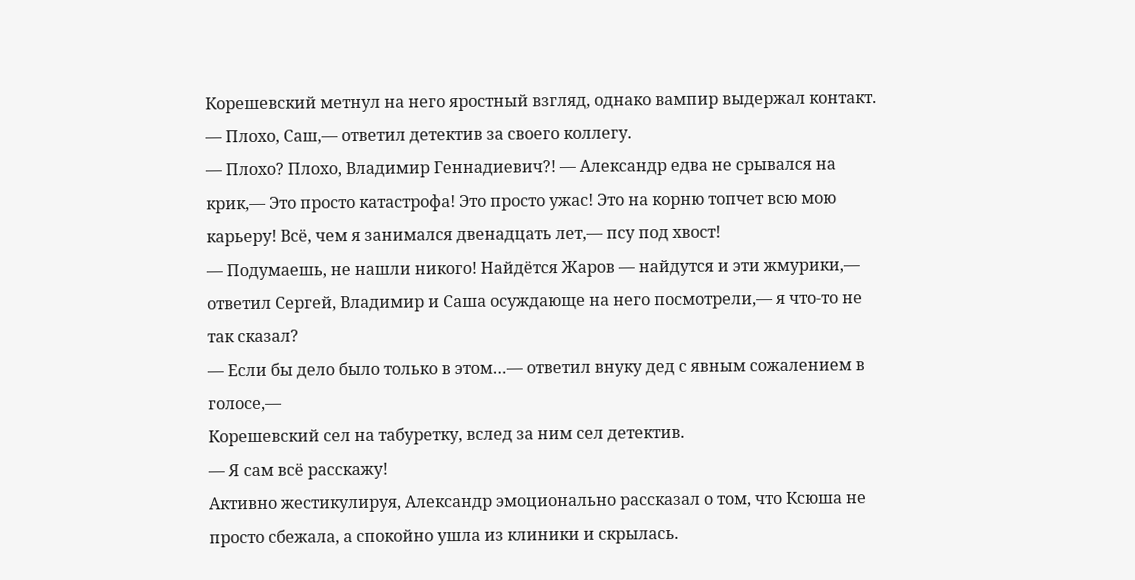Корешевский метнул на него яростный взгляд, однако вампир выдержал контакт.
— Плохо, Саш,— ответил детектив за своего коллегу.
— Плохо? Плохо, Владимир Геннадиевич?! — Александр едва не срывался на крик,— Это просто катастрофа! Это просто ужас! Это на корню топчет всю мою карьеру! Всё, чем я занимался двенадцать лет,— псу под хвост!
— Подумаешь, не нашли никого! Найдётся Жаров — найдутся и эти жмурики,— ответил Сергей, Владимир и Саша осуждающе на него посмотрели,— я что-то не так сказал?
— Если бы дело было только в этом…— ответил внуку дед с явным сожалением в голосе,—
Корешевский сел на табуретку, вслед за ним сел детектив.
— Я сам всё расскажу!
Активно жестикулируя, Александр эмоционально рассказал о том, что Ксюша не просто сбежала, а спокойно ушла из клиники и скрылась.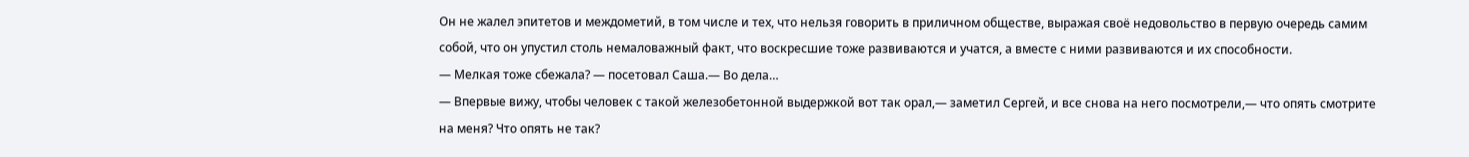Он не жалел эпитетов и междометий, в том числе и тех, что нельзя говорить в приличном обществе, выражая своё недовольство в первую очередь самим собой, что он упустил столь немаловажный факт, что воскресшие тоже развиваются и учатся, а вместе с ними развиваются и их способности.
— Мелкая тоже сбежала? — посетовал Саша.— Во дела…
— Впервые вижу, чтобы человек с такой железобетонной выдержкой вот так орал,— заметил Сергей, и все снова на него посмотрели,— что опять смотрите на меня? Что опять не так?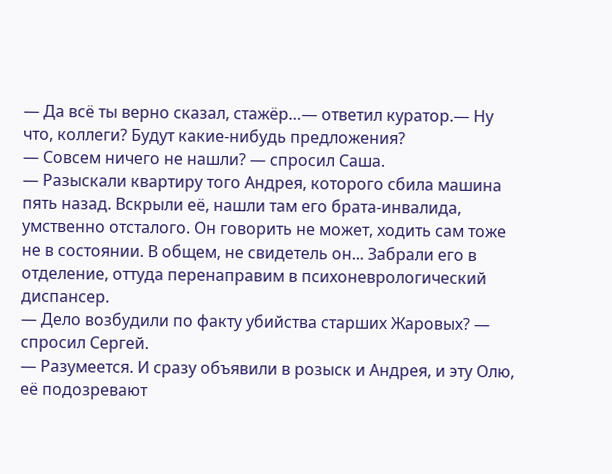— Да всё ты верно сказал, стажёр…— ответил куратор.— Ну что, коллеги? Будут какие-нибудь предложения?
— Совсем ничего не нашли? — спросил Саша.
— Разыскали квартиру того Андрея, которого сбила машина пять назад. Вскрыли её, нашли там его брата-инвалида, умственно отсталого. Он говорить не может, ходить сам тоже не в состоянии. В общем, не свидетель он... Забрали его в отделение, оттуда перенаправим в психоневрологический диспансер.
— Дело возбудили по факту убийства старших Жаровых? — спросил Сергей.
— Разумеется. И сразу объявили в розыск и Андрея, и эту Олю, её подозревают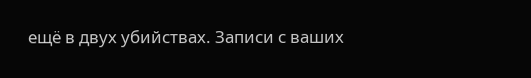ещё в двух убийствах. Записи с ваших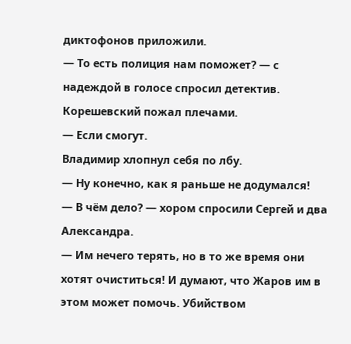диктофонов приложили.
— То есть полиция нам поможет? — с надеждой в голосе спросил детектив.
Корешевский пожал плечами.
— Если смогут.
Владимир хлопнул себя по лбу.
— Ну конечно, как я раньше не додумался!
— В чём дело? — хором спросили Сергей и два Александра.
— Им нечего терять, но в то же время они хотят очиститься! И думают, что Жаров им в этом может помочь. Убийством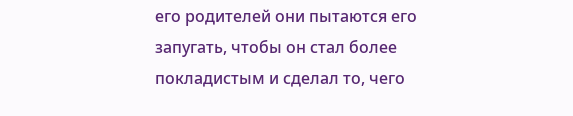его родителей они пытаются его запугать, чтобы он стал более покладистым и сделал то, чего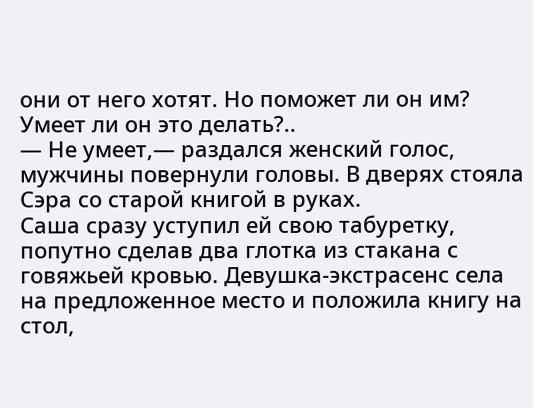они от него хотят. Но поможет ли он им? Умеет ли он это делать?..
— Не умеет,— раздался женский голос, мужчины повернули головы. В дверях стояла Сэра со старой книгой в руках.
Саша сразу уступил ей свою табуретку, попутно сделав два глотка из стакана с говяжьей кровью. Девушка-экстрасенс села на предложенное место и положила книгу на стол,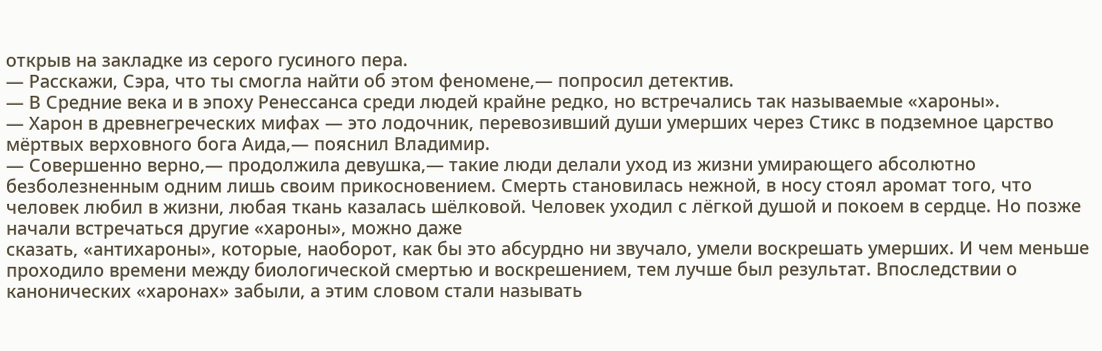открыв на закладке из серого гусиного пера.
— Расскажи, Сэра, что ты смогла найти об этом феномене,— попросил детектив.
— В Средние века и в эпоху Ренессанса среди людей крайне редко, но встречались так называемые «хароны».
— Харон в древнегреческих мифах — это лодочник, перевозивший души умерших через Стикс в подземное царство мёртвых верховного бога Аида,— пояснил Владимир.
— Совершенно верно,— продолжила девушка,— такие люди делали уход из жизни умирающего абсолютно безболезненным одним лишь своим прикосновением. Смерть становилась нежной, в носу стоял аромат того, что человек любил в жизни, любая ткань казалась шёлковой. Человек уходил с лёгкой душой и покоем в сердце. Но позже начали встречаться другие «хароны», можно даже
сказать, «антихароны», которые, наоборот, как бы это абсурдно ни звучало, умели воскрешать умерших. И чем меньше проходило времени между биологической смертью и воскрешением, тем лучше был результат. Впоследствии о канонических «харонах» забыли, а этим словом стали называть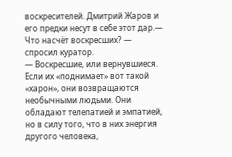воскресителей. Дмитрий Жаров и его предки несут в себе этот дар.— Что насчёт воскресших? — спросил куратор.
— Воскресшие, или вернувшиеся. Если их «поднимает» вот такой «харон», они возвращаются необычными людьми. Они обладают телепатией и эмпатией, но в силу того, что в них энергия другого человека,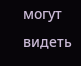могут видеть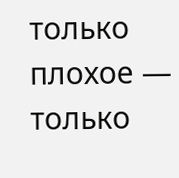только плохое — только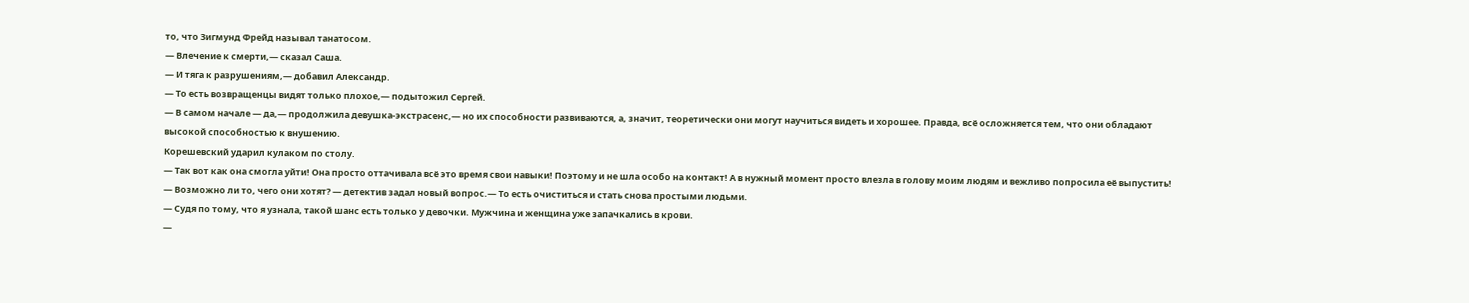то, что Зигмунд Фрейд называл танатосом.
— Влечение к смерти,— сказал Саша.
— И тяга к разрушениям,— добавил Александр.
— То есть возвращенцы видят только плохое,— подытожил Сергей.
— В самом начале — да,— продолжила девушка-экстрасенс,— но их способности развиваются, а, значит, теоретически они могут научиться видеть и хорошее. Правда, всё осложняется тем, что они обладают высокой способностью к внушению.
Корешевский ударил кулаком по столу.
— Так вот как она смогла уйти! Она просто оттачивала всё это время свои навыки! Поэтому и не шла особо на контакт! А в нужный момент просто влезла в голову моим людям и вежливо попросила её выпустить!
— Возможно ли то, чего они хотят? — детектив задал новый вопрос.— То есть очиститься и стать снова простыми людьми.
— Судя по тому, что я узнала, такой шанс есть только у девочки. Мужчина и женщина уже запачкались в крови.
—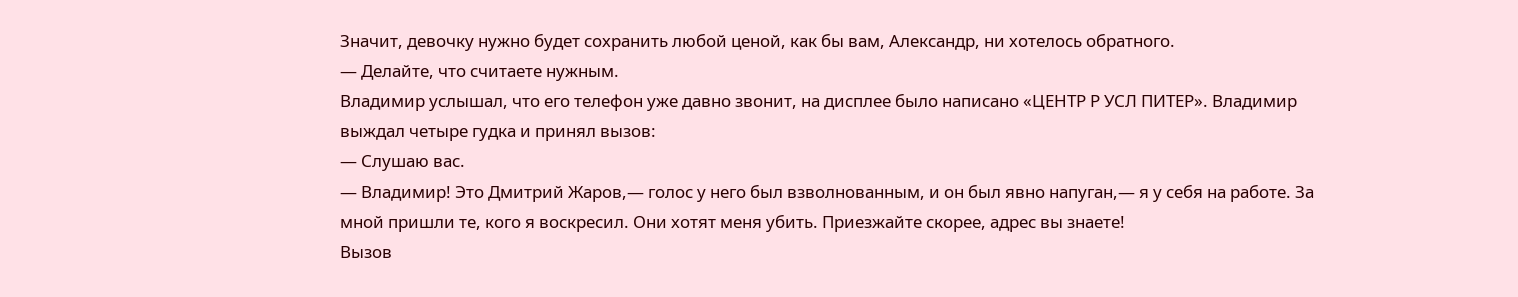Значит, девочку нужно будет сохранить любой ценой, как бы вам, Александр, ни хотелось обратного.
— Делайте, что считаете нужным.
Владимир услышал, что его телефон уже давно звонит, на дисплее было написано «ЦЕНТР Р УСЛ ПИТЕР». Владимир выждал четыре гудка и принял вызов:
— Слушаю вас.
— Владимир! Это Дмитрий Жаров,— голос у него был взволнованным, и он был явно напуган,— я у себя на работе. За мной пришли те, кого я воскресил. Они хотят меня убить. Приезжайте скорее, адрес вы знаете!
Вызов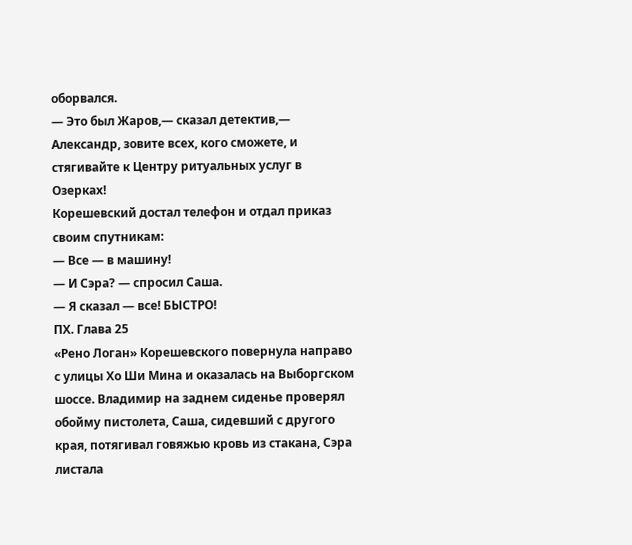оборвался.
— Это был Жаров,— сказал детектив,— Александр, зовите всех, кого сможете, и стягивайте к Центру ритуальных услуг в Озерках!
Корешевский достал телефон и отдал приказ своим спутникам:
— Все — в машину!
— И Сэра? — спросил Саша.
— Я сказал — все! БЫСТРО!
ПХ. Глава 25
«Рено Логан» Корешевского повернула направо с улицы Хо Ши Мина и оказалась на Выборгском шоссе. Владимир на заднем сиденье проверял обойму пистолета, Саша, сидевший с другого края, потягивал говяжью кровь из стакана, Сэра листала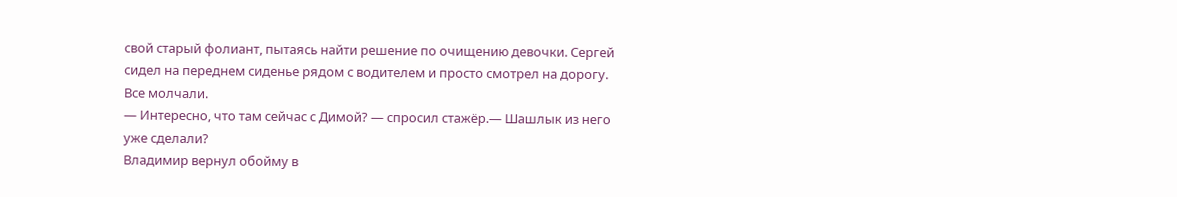свой старый фолиант, пытаясь найти решение по очищению девочки. Сергей сидел на переднем сиденье рядом с водителем и просто смотрел на дорогу. Все молчали.
— Интересно, что там сейчас с Димой? — спросил стажёр.— Шашлык из него уже сделали?
Владимир вернул обойму в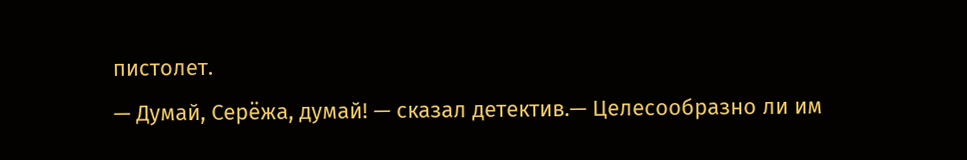пистолет.
— Думай, Серёжа, думай! — сказал детектив.— Целесообразно ли им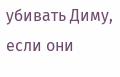убивать Диму, если они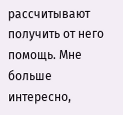рассчитывают получить от него помощь. Мне больше интересно,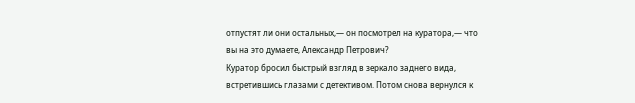отпустят ли они остальных,— он посмотрел на куратора,— что вы на это думаете, Александр Петрович?
Куратор бросил быстрый взгляд в зеркало заднего вида, встретившись глазами с детективом. Потом снова вернулся к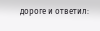дороге и ответил: